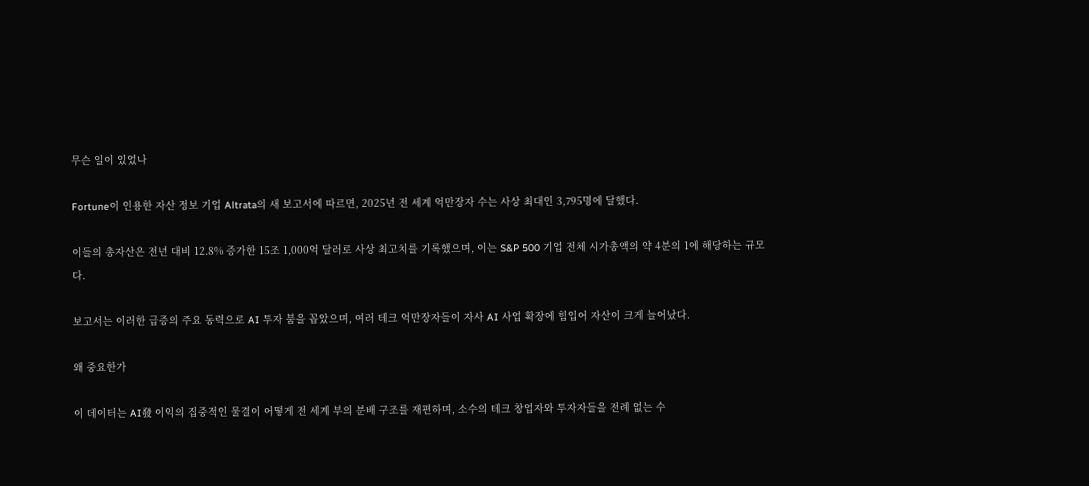무슨 일이 있었나

Fortune이 인용한 자산 정보 기업 Altrata의 새 보고서에 따르면, 2025년 전 세계 억만장자 수는 사상 최대인 3,795명에 달했다.

이들의 총자산은 전년 대비 12.8% 증가한 15조 1,000억 달러로 사상 최고치를 기록했으며, 이는 S&P 500 기업 전체 시가총액의 약 4분의 1에 해당하는 규모다.

보고서는 이러한 급증의 주요 동력으로 AI 투자 붐을 꼽았으며, 여러 테크 억만장자들이 자사 AI 사업 확장에 힘입어 자산이 크게 늘어났다.

왜 중요한가

이 데이터는 AI發 이익의 집중적인 물결이 어떻게 전 세계 부의 분배 구조를 재편하며, 소수의 테크 창업자와 투자자들을 전례 없는 수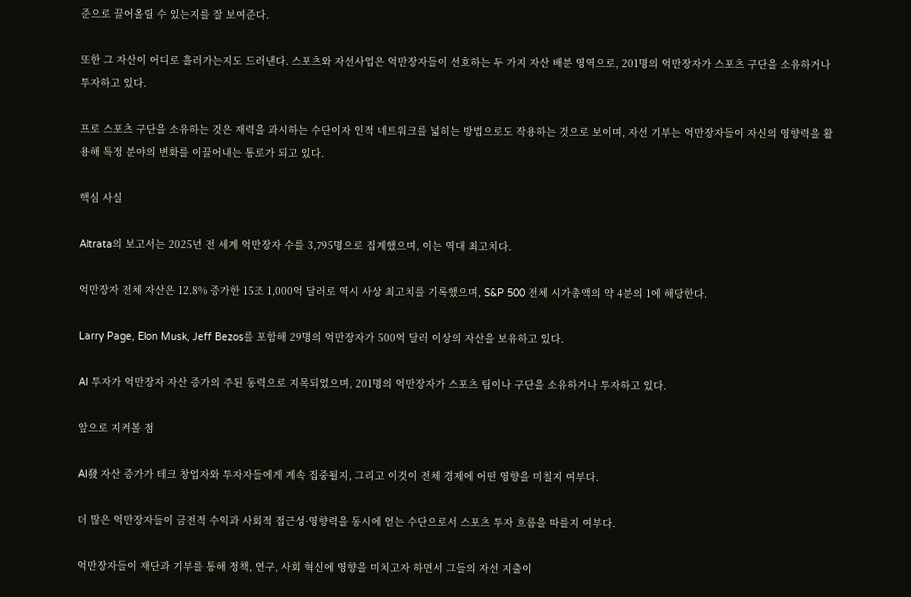준으로 끌어올릴 수 있는지를 잘 보여준다.

또한 그 자산이 어디로 흘러가는지도 드러낸다. 스포츠와 자선사업은 억만장자들이 선호하는 두 가지 자산 배분 영역으로, 201명의 억만장자가 스포츠 구단을 소유하거나 투자하고 있다.

프로 스포츠 구단을 소유하는 것은 재력을 과시하는 수단이자 인적 네트워크를 넓히는 방법으로도 작용하는 것으로 보이며, 자선 기부는 억만장자들이 자신의 영향력을 활용해 특정 분야의 변화를 이끌어내는 통로가 되고 있다.

핵심 사실

Altrata의 보고서는 2025년 전 세계 억만장자 수를 3,795명으로 집계했으며, 이는 역대 최고치다.

억만장자 전체 자산은 12.8% 증가한 15조 1,000억 달러로 역시 사상 최고치를 기록했으며, S&P 500 전체 시가총액의 약 4분의 1에 해당한다.

Larry Page, Elon Musk, Jeff Bezos를 포함해 29명의 억만장자가 500억 달러 이상의 자산을 보유하고 있다.

AI 투자가 억만장자 자산 증가의 주된 동력으로 지목되었으며, 201명의 억만장자가 스포츠 팀이나 구단을 소유하거나 투자하고 있다.

앞으로 지켜볼 점

AI發 자산 증가가 테크 창업자와 투자자들에게 계속 집중될지, 그리고 이것이 전체 경제에 어떤 영향을 미칠지 여부다.

더 많은 억만장자들이 금전적 수익과 사회적 접근성·영향력을 동시에 얻는 수단으로서 스포츠 투자 흐름을 따를지 여부다.

억만장자들이 재단과 기부를 통해 정책, 연구, 사회 혁신에 영향을 미치고자 하면서 그들의 자선 지출이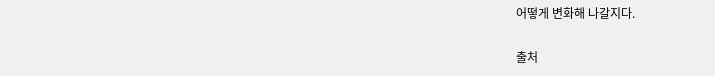어떻게 변화해 나갈지다.

출처